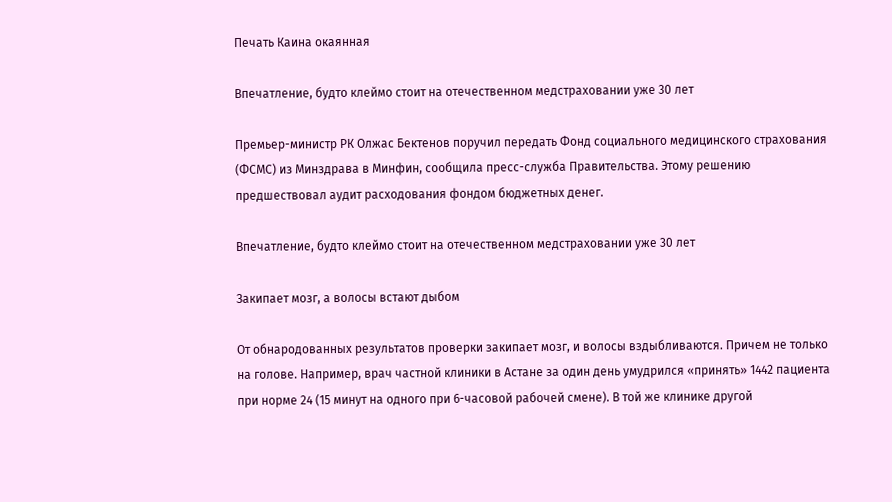Печать Каина окаянная

Впечатление, будто клеймо стоит на отечественном медстраховании уже 30 лет

Премьер-министр РК Олжас Бектенов поручил передать Фонд социального медицинского страхования (ФСМС) из Минздрава в Минфин, сообщила пресс-служба Правительства. Этому решению предшествовал аудит расходования фондом бюджетных денег.

Впечатление, будто клеймо стоит на отечественном медстраховании уже 30 лет

Закипает мозг, а волосы встают дыбом

От обнародованных результатов проверки закипает мозг, и волосы вздыбливаются. Причем не только на голове. Например, врач частной клиники в Астане за один день умудрился «принять» 1442 пациента при норме 24 (15 минут на одного при 6-часовой рабочей смене). В той же клинике другой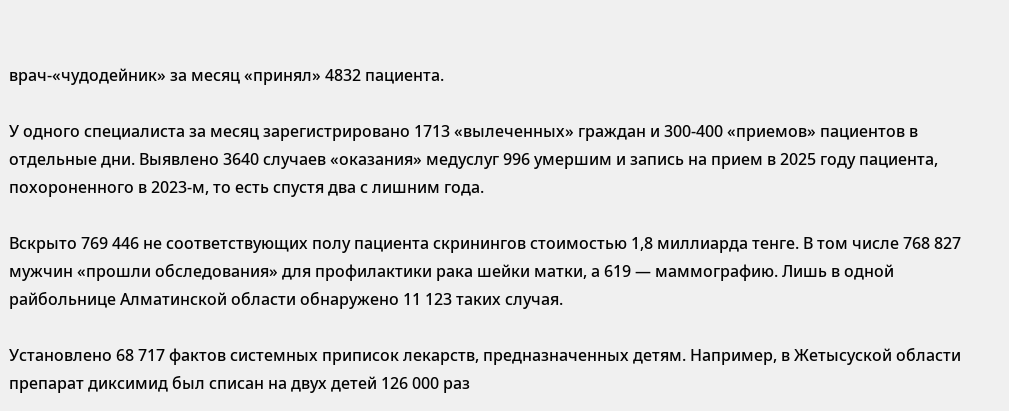врач-«чудодейник» за месяц «принял» 4832 пациента.

У одного специалиста за месяц зарегистрировано 1713 «вылеченных» граждан и 300-400 «приемов» пациентов в отдельные дни. Выявлено 3640 случаев «оказания» медуслуг 996 умершим и запись на прием в 2025 году пациента, похороненного в 2023-м, то есть спустя два с лишним года.

Вскрыто 769 446 не соответствующих полу пациента скринингов стоимостью 1,8 миллиарда тенге. В том числе 768 827 мужчин «прошли обследования» для профилактики рака шейки матки, а 619 — маммографию. Лишь в одной райбольнице Алматинской области обнаружено 11 123 таких случая.

Установлено 68 717 фактов системных приписок лекарств, предназначенных детям. Например, в Жетысуской области препарат диксимид был списан на двух детей 126 000 раз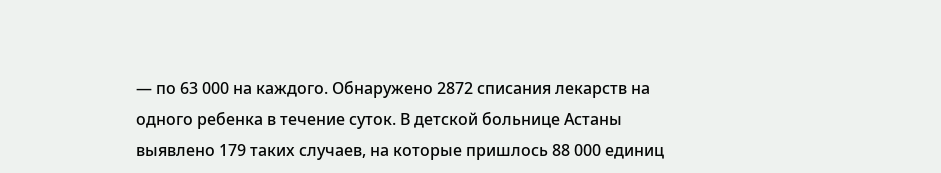— по 63 000 на каждого. Обнаружено 2872 списания лекарств на одного ребенка в течение суток. В детской больнице Астаны выявлено 179 таких случаев, на которые пришлось 88 000 единиц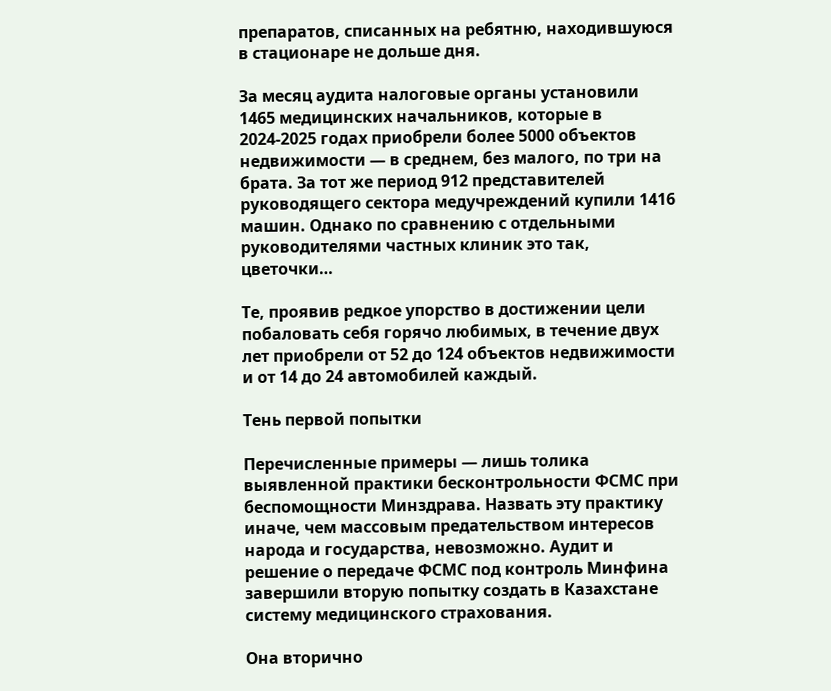препаратов, списанных на ребятню, находившуюся в стационаре не дольше дня.

За месяц аудита налоговые органы установили 1465 медицинских начальников, которые в 2024-2025 годах приобрели более 5000 объектов недвижимости — в среднем, без малого, по три на брата. За тот же период 912 представителей руководящего сектора медучреждений купили 1416 машин. Однако по сравнению с отдельными руководителями частных клиник это так, цветочки…

Те, проявив редкое упорство в достижении цели побаловать себя горячо любимых, в течение двух лет приобрели от 52 до 124 объектов недвижимости и от 14 до 24 автомобилей каждый.

Тень первой попытки

Перечисленные примеры — лишь толика выявленной практики бесконтрольности ФСМС при беспомощности Минздрава. Назвать эту практику иначе, чем массовым предательством интересов народа и государства, невозможно. Аудит и решение о передаче ФСМС под контроль Минфина завершили вторую попытку создать в Казахстане систему медицинского страхования.

Она вторично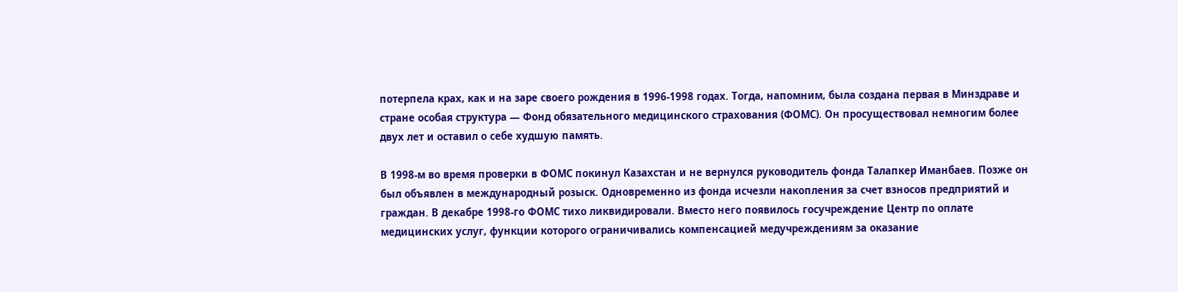потерпела крах, как и на заре своего рождения в 1996-1998 годах. Тогда, напомним, была создана первая в Минздраве и стране особая структура — Фонд обязательного медицинского страхования (ФОМС). Он просуществовал немногим более двух лет и оставил о себе худшую память.

В 1998-м во время проверки в ФОМС покинул Казахстан и не вернулся руководитель фонда Талапкер Иманбаев. Позже он был объявлен в международный розыск. Одновременно из фонда исчезли накопления за счет взносов предприятий и граждан. В декабре 1998-го ФОМС тихо ликвидировали. Вместо него появилось госучреждение Центр по оплате медицинских услуг, функции которого ограничивались компенсацией медучреждениям за оказание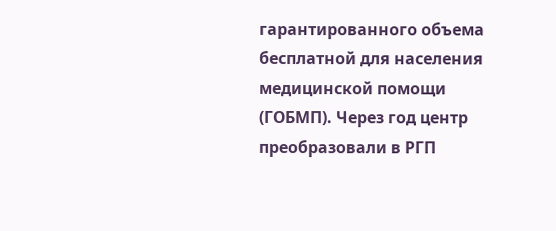гарантированного объема бесплатной для населения медицинской помощи (ГОБМП). Через год центр преобразовали в РГП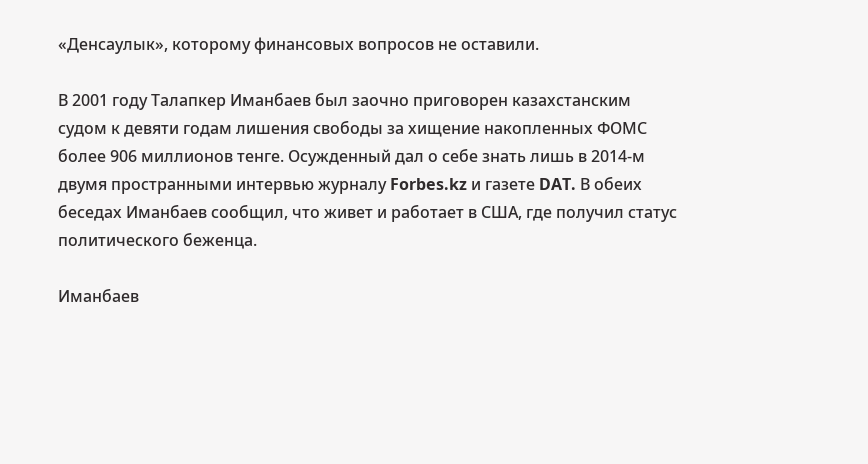«Денсаулык», которому финансовых вопросов не оставили.

В 2001 году Талапкер Иманбаев был заочно приговорен казахстанским судом к девяти годам лишения свободы за хищение накопленных ФОМС более 906 миллионов тенге. Осужденный дал о себе знать лишь в 2014-м двумя пространными интервью журналу Forbes.kz и газете DAT. В обеих беседах Иманбаев сообщил, что живет и работает в США, где получил статус политического беженца.

Иманбаев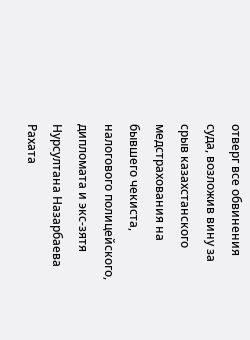отверг все обвинения суда, возложив вину за срыв казахстанского медстрахования на бывшего чекиста, налогового полицейского, дипломата и экс-зятя Нурсултана Назарбаева Рахата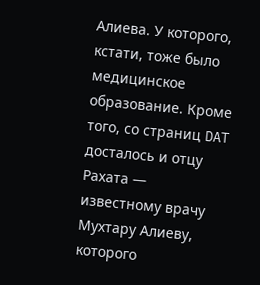Алиева. У которого, кстати, тоже было медицинское образование. Кроме того, со страниц DAT досталось и отцу Рахата — известному врачу Мухтару Алиеву, которого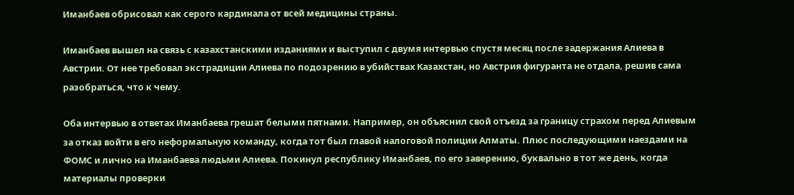Иманбаев обрисовал как серого кардинала от всей медицины страны.

Иманбаев вышел на связь с казахстанскими изданиями и выступил с двумя интервью спустя месяц после задержания Алиева в Австрии. От нее требовал экстрадиции Алиева по подозрению в убийствах Казахстан, но Австрия фигуранта не отдала, решив сама разобраться, что к чему.

Оба интервью в ответах Иманбаева грешат белыми пятнами. Например, он объяснил свой отъезд за границу страхом перед Алиевым за отказ войти в его неформальную команду, когда тот был главой налоговой полиции Алматы. Плюс последующими наездами на ФОМС и лично на Иманбаева людьми Алиева. Покинул республику Иманбаев, по его заверению, буквально в тот же день, когда материалы проверки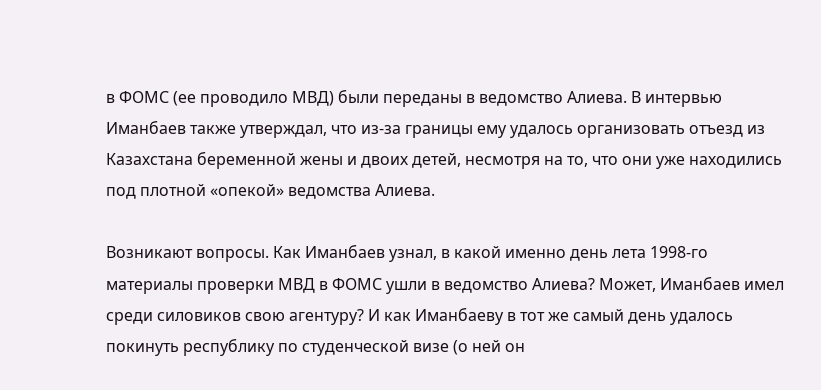в ФОМС (ее проводило МВД) были переданы в ведомство Алиева. В интервью Иманбаев также утверждал, что из-за границы ему удалось организовать отъезд из Казахстана беременной жены и двоих детей, несмотря на то, что они уже находились под плотной «опекой» ведомства Алиева.

Возникают вопросы. Как Иманбаев узнал, в какой именно день лета 1998-го материалы проверки МВД в ФОМС ушли в ведомство Алиева? Может, Иманбаев имел среди силовиков свою агентуру? И как Иманбаеву в тот же самый день удалось покинуть республику по студенческой визе (о ней он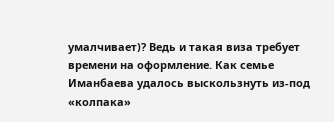умалчивает)? Ведь и такая виза требует времени на оформление. Как семье Иманбаева удалось выскользнуть из-под «колпака»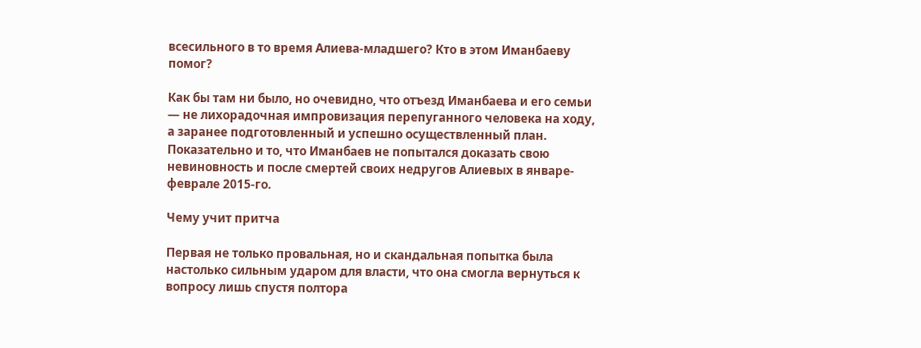всесильного в то время Алиева-младшего? Кто в этом Иманбаеву помог?

Как бы там ни было, но очевидно, что отъезд Иманбаева и его семьи — не лихорадочная импровизация перепуганного человека на ходу, а заранее подготовленный и успешно осуществленный план. Показательно и то, что Иманбаев не попытался доказать свою невиновность и после смертей своих недругов Алиевых в январе-феврале 2015-го.

Чему учит притча

Первая не только провальная, но и скандальная попытка была настолько сильным ударом для власти, что она смогла вернуться к вопросу лишь спустя полтора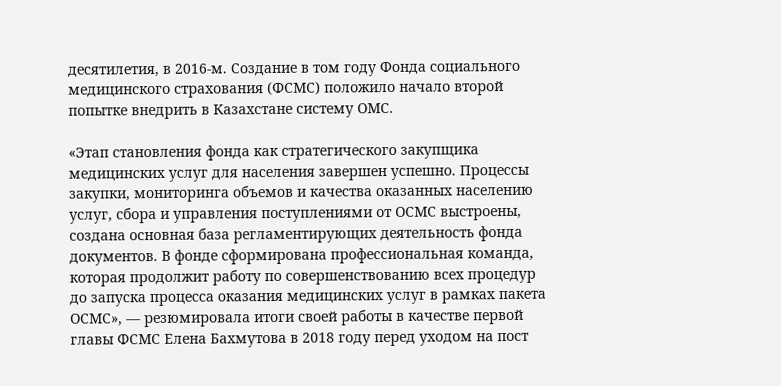десятилетия, в 2016-м. Создание в том году Фонда социального медицинского страхования (ФСМС) положило начало второй попытке внедрить в Казахстане систему ОМС.

«Этап становления фонда как стратегического закупщика медицинских услуг для населения завершен успешно. Процессы закупки, мониторинга объемов и качества оказанных населению услуг, сбора и управления поступлениями от ОСМС выстроены, создана основная база регламентирующих деятельность фонда документов. В фонде сформирована профессиональная команда, которая продолжит работу по совершенствованию всех процедур до запуска процесса оказания медицинских услуг в рамках пакета ОСМС», — резюмировала итоги своей работы в качестве первой главы ФСМС Елена Бахмутова в 2018 году перед уходом на пост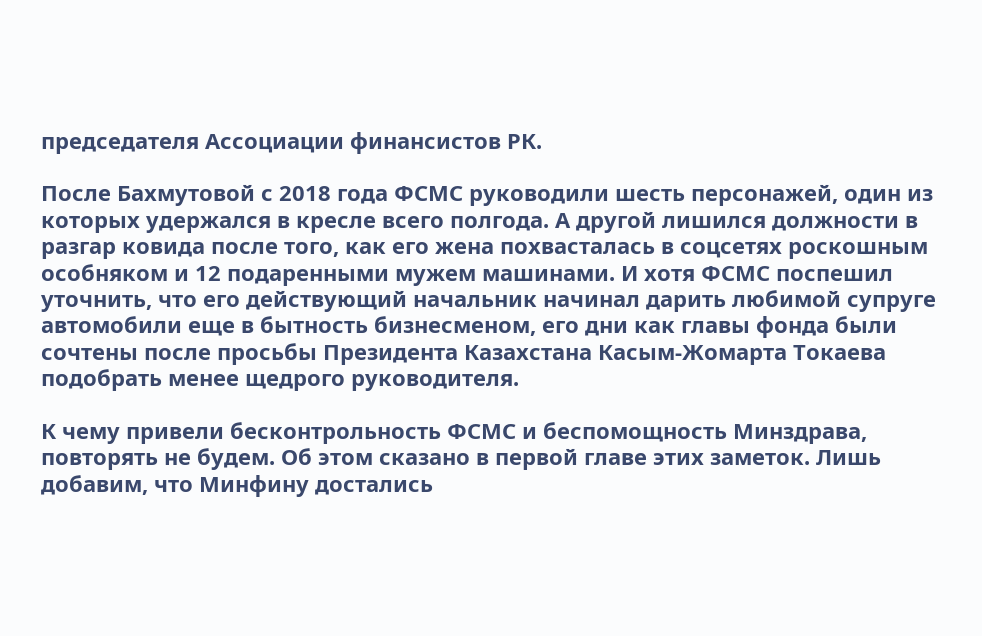председателя Ассоциации финансистов РК.

После Бахмутовой с 2018 года ФСМС руководили шесть персонажей, один из которых удержался в кресле всего полгода. А другой лишился должности в разгар ковида после того, как его жена похвасталась в соцсетях роскошным особняком и 12 подаренными мужем машинами. И хотя ФСМС поспешил уточнить, что его действующий начальник начинал дарить любимой супруге автомобили еще в бытность бизнесменом, его дни как главы фонда были сочтены после просьбы Президента Казахстана Касым-Жомарта Токаева подобрать менее щедрого руководителя.

К чему привели бесконтрольность ФСМС и беспомощность Минздрава, повторять не будем. Об этом сказано в первой главе этих заметок. Лишь добавим, что Минфину достались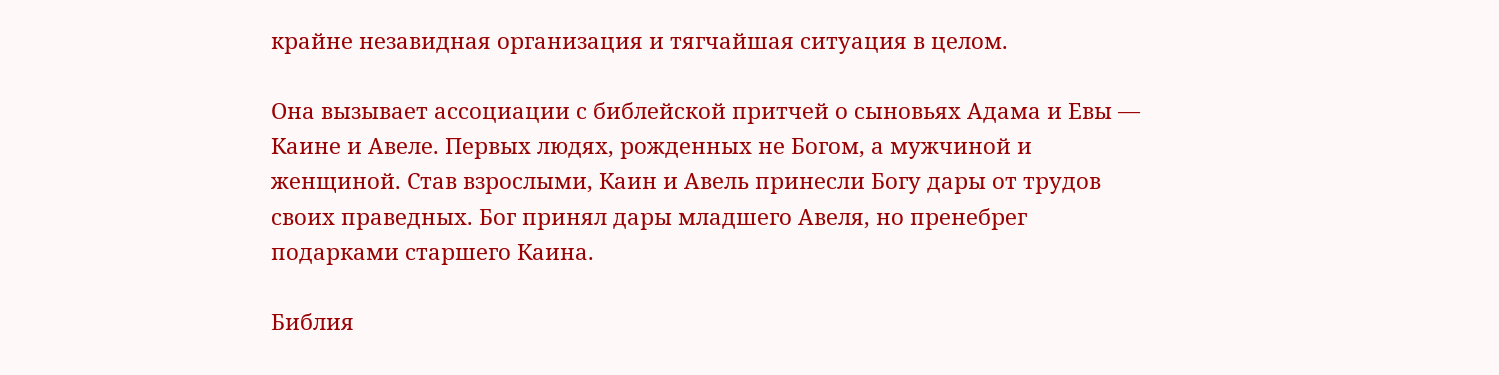крайне незавидная организация и тягчайшая ситуация в целом.

Она вызывает ассоциации с библейской притчей о сыновьях Адама и Евы — Каине и Авеле. Первых людях, рожденных не Богом, а мужчиной и женщиной. Став взрослыми, Каин и Авель принесли Богу дары от трудов своих праведных. Бог принял дары младшего Авеля, но пренебрег подарками старшего Каина.

Библия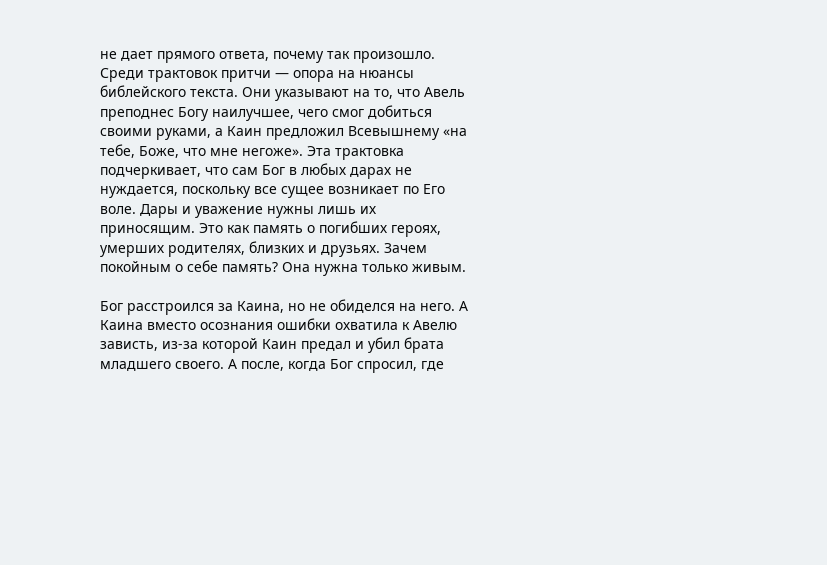не дает прямого ответа, почему так произошло. Среди трактовок притчи — опора на нюансы библейского текста. Они указывают на то, что Авель преподнес Богу наилучшее, чего смог добиться своими руками, а Каин предложил Всевышнему «на тебе, Боже, что мне негоже». Эта трактовка подчеркивает, что сам Бог в любых дарах не нуждается, поскольку все сущее возникает по Его воле. Дары и уважение нужны лишь их приносящим. Это как память о погибших героях, умерших родителях, близких и друзьях. Зачем покойным о себе память? Она нужна только живым.

Бог расстроился за Каина, но не обиделся на него. А Каина вместо осознания ошибки охватила к Авелю зависть, из-за которой Каин предал и убил брата младшего своего. А после, когда Бог спросил, где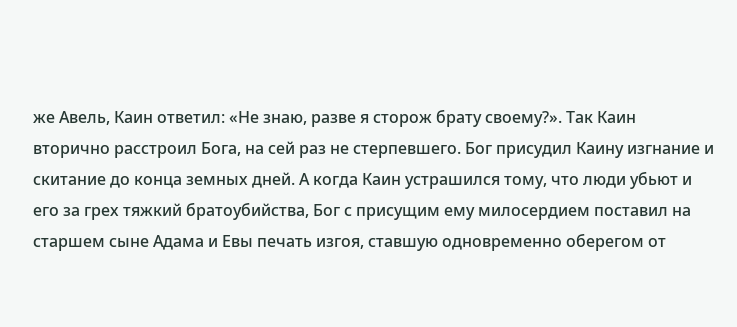же Авель, Каин ответил: «Не знаю, разве я сторож брату своему?». Так Каин вторично расстроил Бога, на сей раз не стерпевшего. Бог присудил Каину изгнание и скитание до конца земных дней. А когда Каин устрашился тому, что люди убьют и его за грех тяжкий братоубийства, Бог с присущим ему милосердием поставил на старшем сыне Адама и Евы печать изгоя, ставшую одновременно оберегом от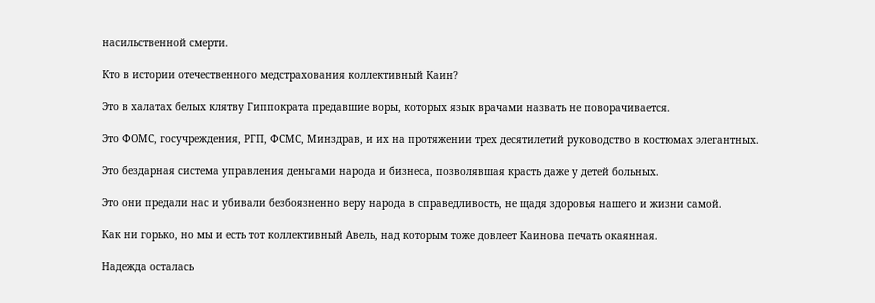насильственной смерти.

Кто в истории отечественного медстрахования коллективный Каин?

Это в халатах белых клятву Гиппократа предавшие воры, которых язык врачами назвать не поворачивается.

Это ФОМС, госучреждения, РГП, ФСМС, Минздрав, и их на протяжении трех десятилетий руководство в костюмах элегантных.

Это бездарная система управления деньгами народа и бизнеса, позволявшая красть даже у детей больных.

Это они предали нас и убивали безбоязненно веру народа в справедливость, не щадя здоровья нашего и жизни самой.

Как ни горько, но мы и есть тот коллективный Авель, над которым тоже довлеет Каинова печать окаянная.

Надежда осталась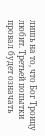лишь на то, что Бог Троицу любит. Третьей попытки провал будет означать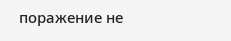поражение не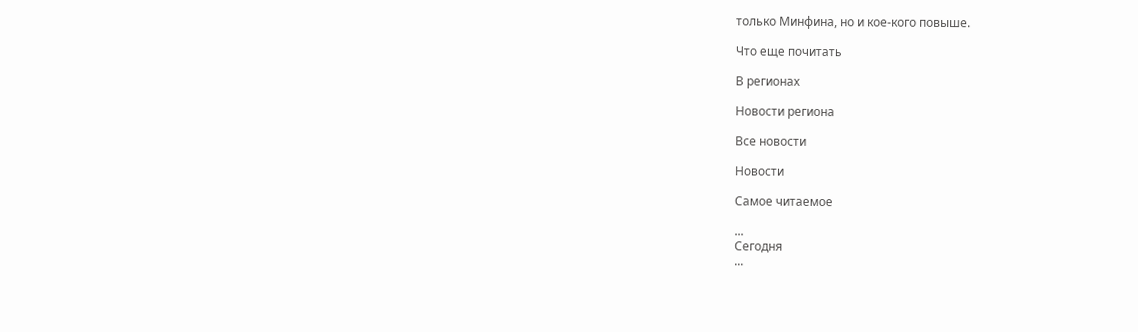только Минфина, но и кое-кого повыше.

Что еще почитать

В регионах

Новости региона

Все новости

Новости

Самое читаемое

...
Сегодня
...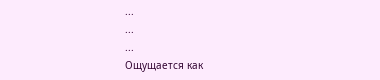...
...
...
Ощущается как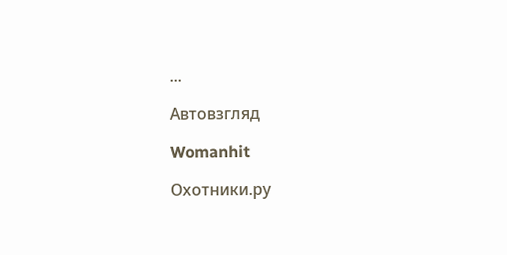...

Автовзгляд

Womanhit

Охотники.ру